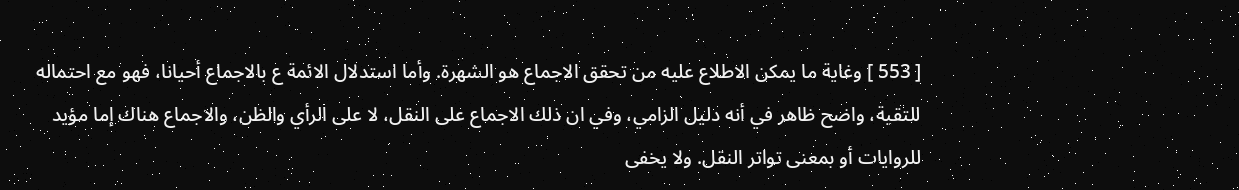[ 553 ] وغاية ما يمكن الاطلاع عليه من تحقق الاجماع هو الشهرة. وأما استدلال الائمة ع بالاجماع أحيانا، فهو مع احتماله للتقية، واضح ظاهر في أنه دليل الزامي، وفي ان ذلك الاجماع على النقل، لا على الرأي والظن، والاجماع هناك إما مؤيد للروايات أو بمعنى تواتر النقل. ولا يخفى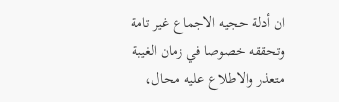ان أدلة حجيه الاجماع غير تامة وتحققه خصوصا في زمان الغيبة متعذر والاطلاع عليه محال،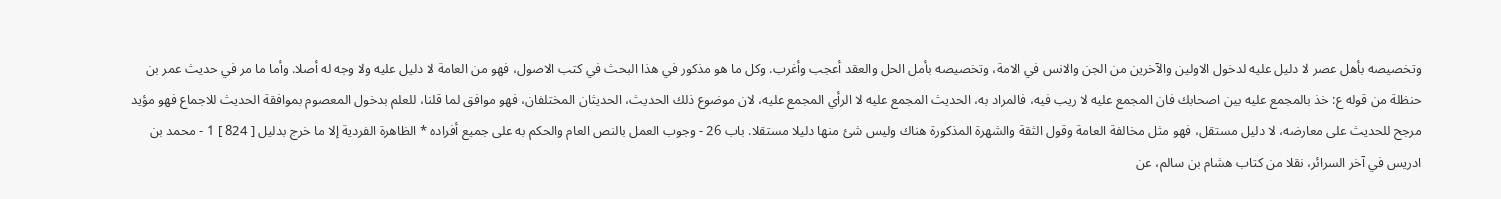وتخصيصه بأهل عصر لا دليل عليه لدخول الاولين والآخرين من الجن والانس في الامة، وتخصيصه بأمل الحل والعقد أعجب وأغرب. وكل ما هو مذكور في هذا البحث في كتب الاصول، فهو من العامة لا دليل عليه ولا وجه له أصلا. وأما ما مر في حديث عمر بن حنظلة من قوله ع: خذ بالمجمع عليه بين اصحابك فان المجمع عليه لا ريب فيه، فالمراد به، الحديث المجمع عليه لا الرأي المجمع عليه، لان موضوع ذلك الحديث، الحديثان المختلفان، فهو موافق لما قلنا، للعلم بدخول المعصوم بموافقة الحديث للاجماع فهو مؤيد مرجح للحديث على معارضه، لا دليل مستقل، فهو مثل مخالفة العامة وقول الثقة والشهرة المذكورة هناك وليس شئ منها دليلا مستقلا. باب 26 - وجوب العمل بالنص العام والحكم به على جميع أفراده * الظاهرة الفردية إلا ما خرج بدليل [ 824 ] 1 - محمد بن ادريس في آخر السرائر، نقلا من كتاب هشام بن سالم، عن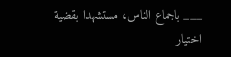___ باجماع الناس، مستشهدا بقضية اختيار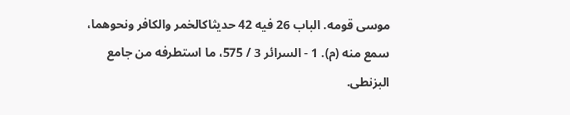موسى قومه. الباب 26 فيه 42 حديثاكالخمر والكافر ونحوهما، سمع منه (م). 1 - السرائر 3 / 575، ما استطرفه من جامع البزنطى.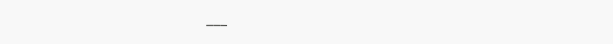___